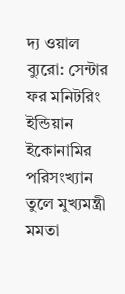দ্য ওয়াল ব্যুরো: সেন্টার ফর মনিটরিং ইন্ডিয়ান ইকোনামির পরিসংখ্যান তুলে মুখ্যমন্ত্রী মমতা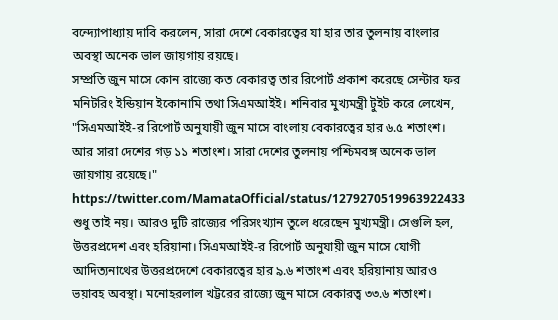বন্দ্যোপাধ্যায় দাবি করলেন, সারা দেশে বেকারত্বের যা হার তার তুলনায় বাংলার অবস্থা অনেক ভাল জায়গায় রয়ছে।
সম্প্রতি জুন মাসে কোন রাজ্যে কত বেকারত্ব তার রিপোর্ট প্রকাশ করেছে সেন্টার ফর মনিটরিং ইন্ডিয়ান ইকোনামি তথা সিএমআইই। শনিবার মুখ্যমন্ত্রী টুইট করে লেখেন, "সিএমআইই-র রিপোর্ট অনুযায়ী জুন মাসে বাংলায় বেকারত্বের হার ৬.৫ শতাংশ। আর সারা দেশের গড় ১১ শতাংশ। সারা দেশের তুলনায় পশ্চিমবঙ্গ অনেক ভাল জায়গায় রয়েছে।"
https://twitter.com/MamataOfficial/status/1279270519963922433
শুধু তাই নয়। আরও দুটি রাজ্যের পরিসংখ্যান তুলে ধরেছেন মুখ্যমন্ত্রী। সেগুলি হল, উত্তরপ্রদেশ এবং হরিয়ানা। সিএমআইই-র রিপোর্ট অনুযায়ী জুন মাসে যোগী আদিত্যনাথের উত্তরপ্রদেশে বেকারত্বের হার ৯.৬ শতাংশ এবং হরিয়ানায় আরও ভয়াবহ অবস্থা। মনোহরলাল খট্টরের রাজ্যে জুন মাসে বেকারত্ব ৩৩.৬ শতাংশ।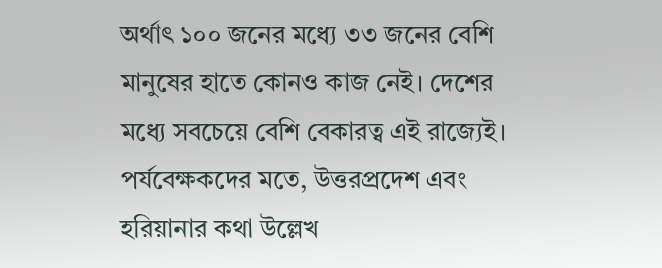অর্থাৎ ১০০ জনের মধ্যে ৩৩ জনের বেশি মানুষের হাতে কোনও কাজ নেই। দেশের মধ্যে সবচেয়ে বেশি বেকারত্ব এই রাজ্যেই।
পর্যবেক্ষকদের মতে, উত্তরপ্রদেশ এবং হরিয়ানার কথা উল্লেখ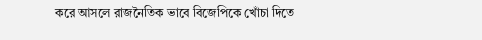করে আসলে রাজনৈতিক ভাবে বিজেপিকে খোঁচা দিতে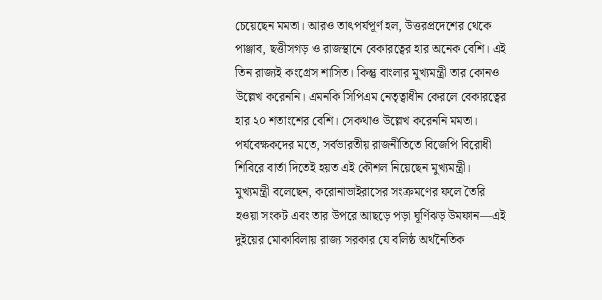চেয়েছেন মমতা। আরও তাৎপর্যপূর্ণ হল, উত্তরপ্রদেশের থেকে পাঞ্জাব, ছত্তীসগড় ও রাজস্থানে বেকারত্বের হার অনেক বেশি। এই তিন রাজ্যই কংগ্রেস শাসিত। কিন্তু বাংলার মুখ্যমন্ত্রী তার কোনও উল্লেখ করেননি। এমনকি সিপিএম নেতৃত্বাধীন কেরলে বেকারত্বের হার ২০ শতাংশের বেশি। সেকথাও উল্লেখ করেননি মমতা। পর্যবেক্ষকদের মতে, সর্বভারতীয় রাজনীতিতে বিজেপি বিরোধী শিবিরে বার্তা দিতেই হয়ত এই কৌশল নিয়েছেন মুখ্যমন্ত্রী।
মুখ্যমন্ত্রী বলেছেন, করোনাভাইরাসের সংক্রমণের ফলে তৈরি হওয়া সংকট এবং তার উপরে আছড়ে পড়া ঘূর্ণিঝড় উমফান—এই দুইয়ের মোকাবিলায় রাজ্য সরকার যে বলিষ্ঠ অর্থনৈতিক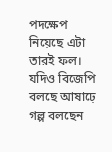পদক্ষেপ নিয়েছে এটা তারই ফল।
যদিও বিজেপি বলছে আষাঢ়ে গল্প বলছেন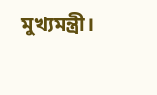মুখ্যমন্ত্রী।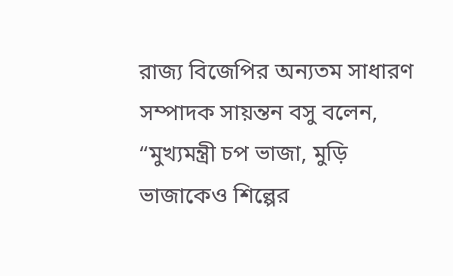রাজ্য বিজেপির অন্যতম সাধারণ সম্পাদক সায়ন্তন বসু বলেন, “মুখ্যমন্ত্রী চপ ভাজা, মুড়ি ভাজাকেও শিল্পের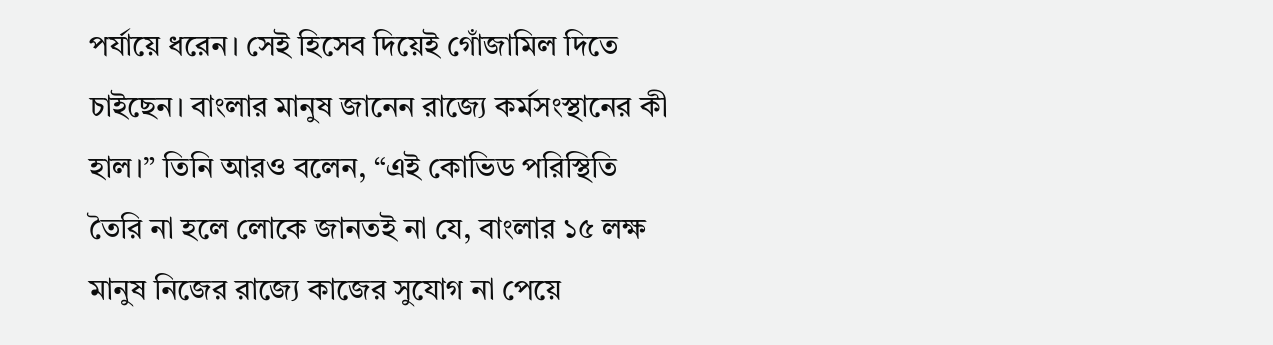পর্যায়ে ধরেন। সেই হিসেব দিয়েই গোঁজামিল দিতে চাইছেন। বাংলার মানুষ জানেন রাজ্যে কর্মসংস্থানের কী হাল।” তিনি আরও বলেন, “এই কোভিড পরিস্থিতি তৈরি না হলে লোকে জানতই না যে, বাংলার ১৫ লক্ষ মানুষ নিজের রাজ্যে কাজের সুযোগ না পেয়ে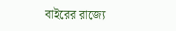বাইরের রাজ্যে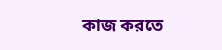কাজ করতে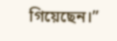গিয়েছেন।”